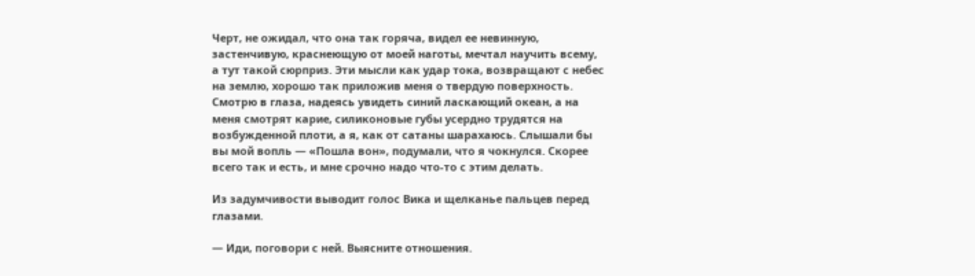Черт, не ожидал, что она так горяча, видел ее невинную, застенчивую, краснеющую от моей наготы, мечтал научить всему, а тут такой сюрприз. Эти мысли как удар тока, возвращают с небес на землю, хорошо так приложив меня о твердую поверхность. Смотрю в глаза, надеясь увидеть синий ласкающий океан, а на меня смотрят карие, силиконовые губы усердно трудятся на возбужденной плоти, а я, как от сатаны шарахаюсь. Слышали бы вы мой вопль — «Пошла вон», подумали, что я чокнулся. Скорее всего так и есть, и мне срочно надо что-то с этим делать.

Из задумчивости выводит голос Вика и щелканье пальцев перед глазами.

— Иди, поговори с ней. Выясните отношения.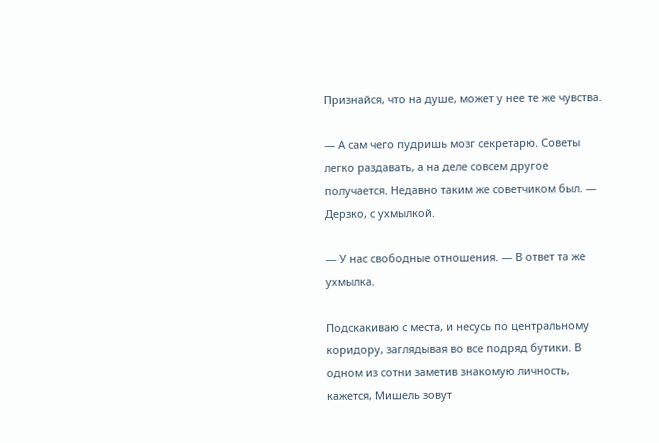Признайся, что на душе, может у нее те же чувства.

— А сам чего пудришь мозг секретарю. Советы легко раздавать, а на деле совсем другое получается. Недавно таким же советчиком был. — Дерзко, с ухмылкой.

— У нас свободные отношения. — В ответ та же ухмылка.

Подскакиваю с места, и несусь по центральному коридору, заглядывая во все подряд бутики. В одном из сотни заметив знакомую личность, кажется, Мишель зовут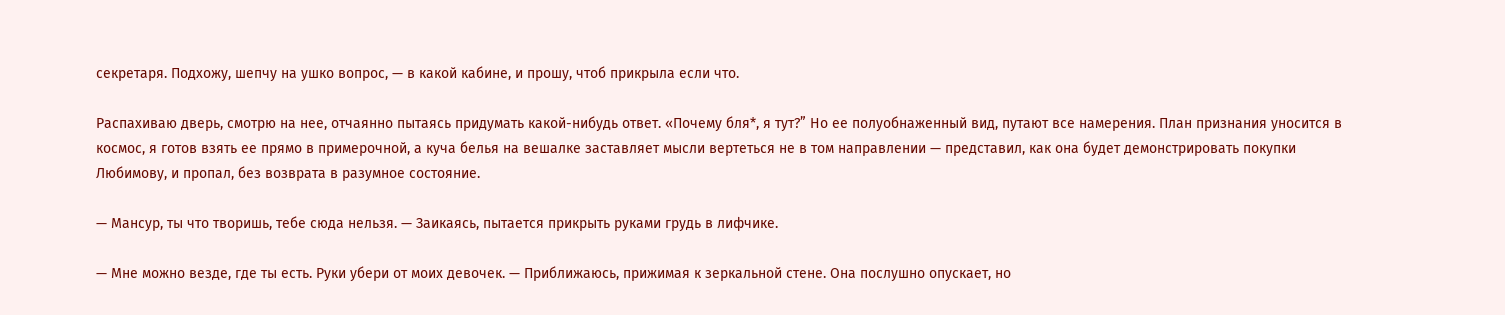секретаря. Подхожу, шепчу на ушко вопрос, — в какой кабине, и прошу, чтоб прикрыла если что.

Распахиваю дверь, смотрю на нее, отчаянно пытаясь придумать какой-нибудь ответ. «Почему бля*, я тут?” Но ее полуобнаженный вид, путают все намерения. План признания уносится в космос, я готов взять ее прямо в примерочной, а куча белья на вешалке заставляет мысли вертеться не в том направлении — представил, как она будет демонстрировать покупки Любимову, и пропал, без возврата в разумное состояние.

— Мансур, ты что творишь, тебе сюда нельзя. — Заикаясь, пытается прикрыть руками грудь в лифчике.

— Мне можно везде, где ты есть. Руки убери от моих девочек. — Приближаюсь, прижимая к зеркальной стене. Она послушно опускает, но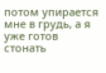потом упирается мне в грудь, а я уже готов стонать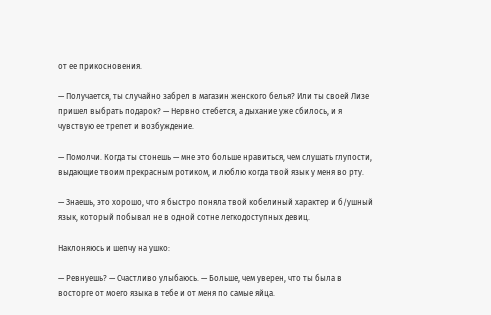от ее прикосновения.

— Получается, ты случайно забрел в магазин женского белья? Или ты своей Лизе пришел выбрать подарок? — Нервно стебется, а дыхание уже сбилось, и я чувствую ее трепет и возбуждение.

— Помолчи. Когда ты стонешь — мне это больше нравиться, чем слушать глупости, выдающие твоим прекрасным ротиком, и люблю когда твой язык у меня во рту.

— Знаешь, это хорошо, что я быстро поняла твой кобелиный характер и б/ушный язык, который побывал не в одной сотне легкодоступных девиц.

Наклоняюсь и шепчу на ушко:

— Ревнуешь? — Счастливо улыбаюсь. — Больше, чем уверен, что ты была в восторге от моего языка в тебе и от меня по самые яйца.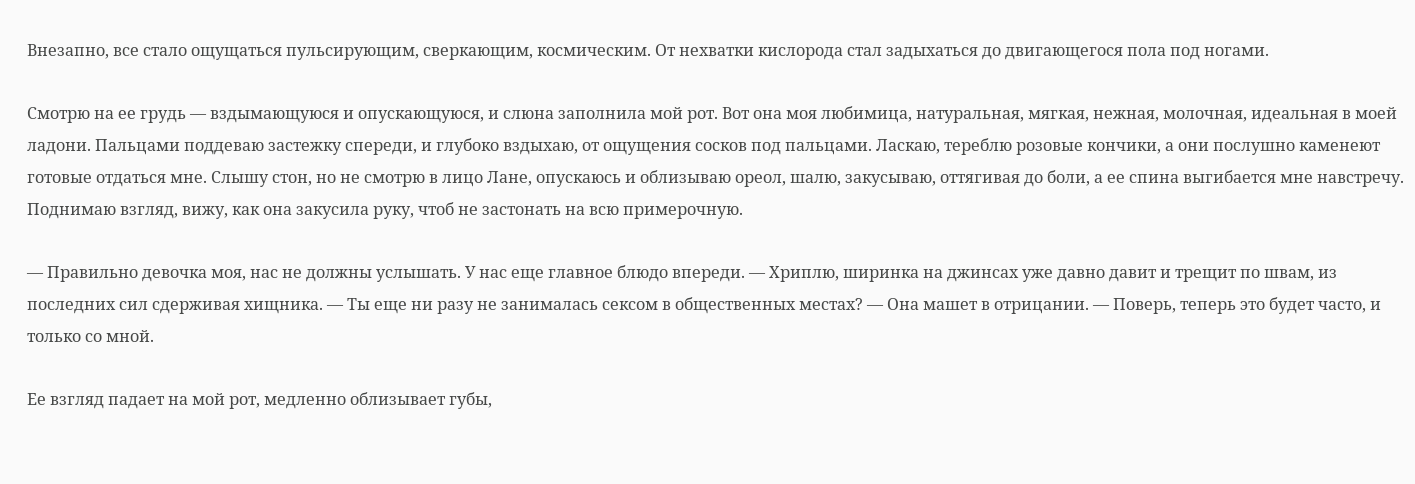Внезапно, все стало ощущаться пульсирующим, сверкающим, космическим. От нехватки кислорода стал задыхаться до двигающегося пола под ногами.

Смотрю на ее грудь — вздымающуюся и опускающуюся, и слюна заполнила мой рот. Вот она моя любимица, натуральная, мягкая, нежная, молочная, идеальная в моей ладони. Пальцами поддеваю застежку спереди, и глубоко вздыхаю, от ощущения сосков под пальцами. Ласкаю, тереблю розовые кончики, а они послушно каменеют готовые отдаться мне. Слышу стон, но не смотрю в лицо Лане, опускаюсь и облизываю ореол, шалю, закусываю, оттягивая до боли, а ее спина выгибается мне навстречу. Поднимаю взгляд, вижу, как она закусила руку, чтоб не застонать на всю примерочную.

— Правильно девочка моя, нас не должны услышать. У нас еще главное блюдо впереди. — Хриплю, ширинка на джинсах уже давно давит и трещит по швам, из последних сил сдерживая хищника. — Ты еще ни разу не занималась сексом в общественных местах? — Она машет в отрицании. — Поверь, теперь это будет часто, и только со мной.

Ее взгляд падает на мой рот, медленно облизывает губы,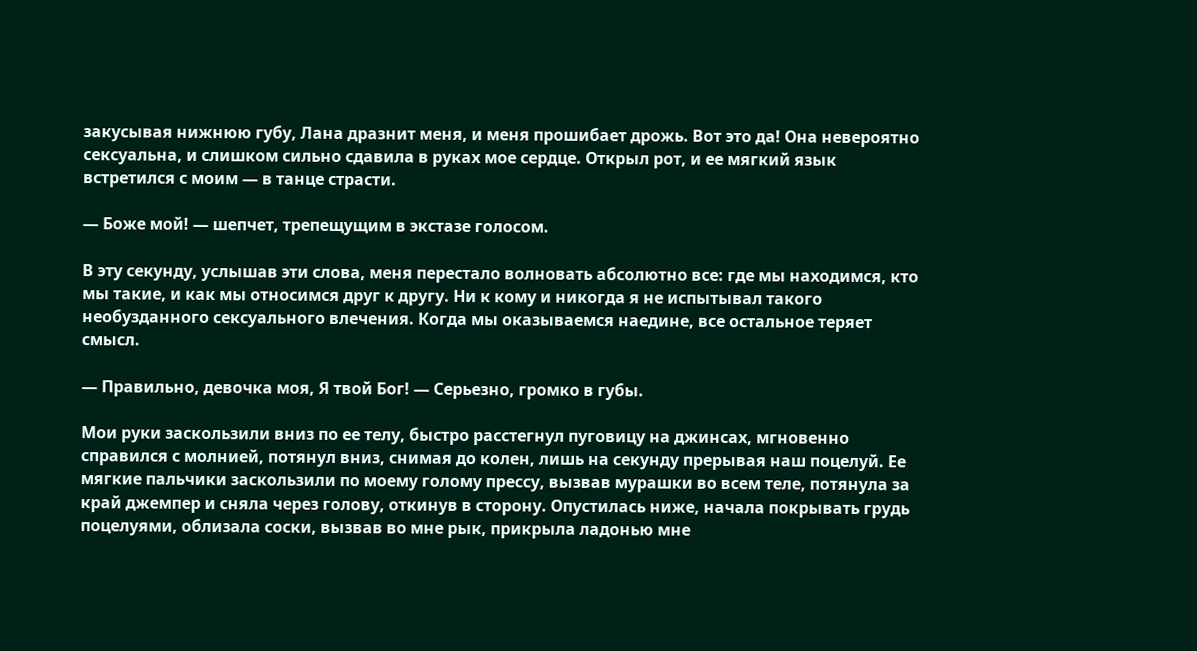закусывая нижнюю губу, Лана дразнит меня, и меня прошибает дрожь. Вот это да! Она невероятно сексуальна, и слишком сильно сдавила в руках мое сердце. Открыл рот, и ее мягкий язык встретился с моим — в танце страсти.

— Боже мой! — шепчет, трепещущим в экстазе голосом.

В эту секунду, услышав эти слова, меня перестало волновать абсолютно все: где мы находимся, кто мы такие, и как мы относимся друг к другу. Ни к кому и никогда я не испытывал такого необузданного сексуального влечения. Когда мы оказываемся наедине, все остальное теряет смысл.

— Правильно, девочка моя, Я твой Бог! — Серьезно, громко в губы.

Мои руки заскользили вниз по ее телу, быстро расстегнул пуговицу на джинсах, мгновенно справился с молнией, потянул вниз, снимая до колен, лишь на секунду прерывая наш поцелуй. Ее мягкие пальчики заскользили по моему голому прессу, вызвав мурашки во всем теле, потянула за край джемпер и сняла через голову, откинув в сторону. Опустилась ниже, начала покрывать грудь поцелуями, облизала соски, вызвав во мне рык, прикрыла ладонью мне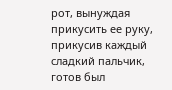рот, вынуждая прикусить ее руку, прикусив каждый сладкий пальчик, готов был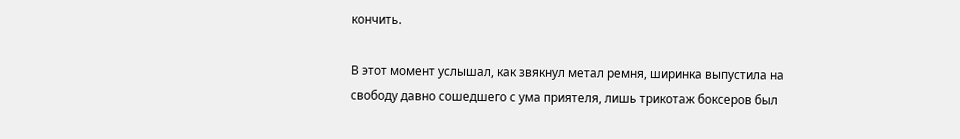кончить.

В этот момент услышал, как звякнул метал ремня, ширинка выпустила на свободу давно сошедшего с ума приятеля, лишь трикотаж боксеров был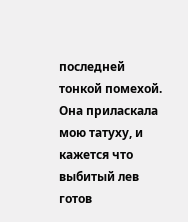последней тонкой помехой. Она приласкала мою татуху, и кажется что выбитый лев готов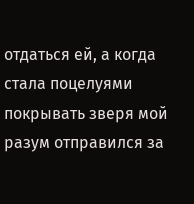отдаться ей, а когда стала поцелуями покрывать зверя мой разум отправился за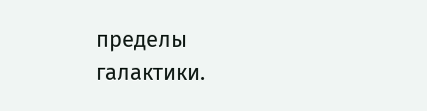пределы галактики.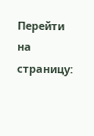Перейти на страницу: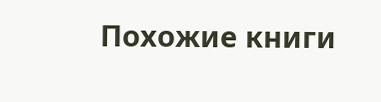Похожие книги